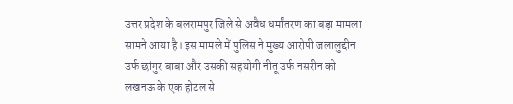उत्तर प्रदेश के बलरामपुर जिले से अवैध धर्मांतरण का बड़ा मामला सामने आया है। इस मामले में पुलिस ने मुख्य आरोपी जलालुद्दीन उर्फ छांगुर बाबा और उसकी सहयोगी नीतू उर्फ नसरीन को लखनऊ के एक होटल से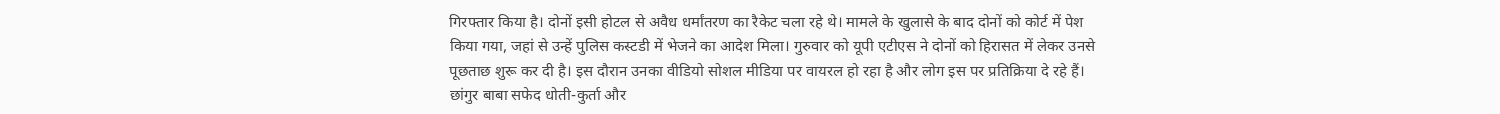गिरफ्तार किया है। दोनों इसी होटल से अवैध धर्मांतरण का रैकेट चला रहे थे। मामले के खुलासे के बाद दोनों को कोर्ट में पेश किया गया, जहां से उन्हें पुलिस कस्टडी में भेजने का आदेश मिला। गुरुवार को यूपी एटीएस ने दोनों को हिरासत में लेकर उनसे पूछताछ शुरू कर दी है। इस दौरान उनका वीडियो सोशल मीडिया पर वायरल हो रहा है और लोग इस पर प्रतिक्रिया दे रहे हैं।
छांगुर बाबा सफेद धोती-कुर्ता और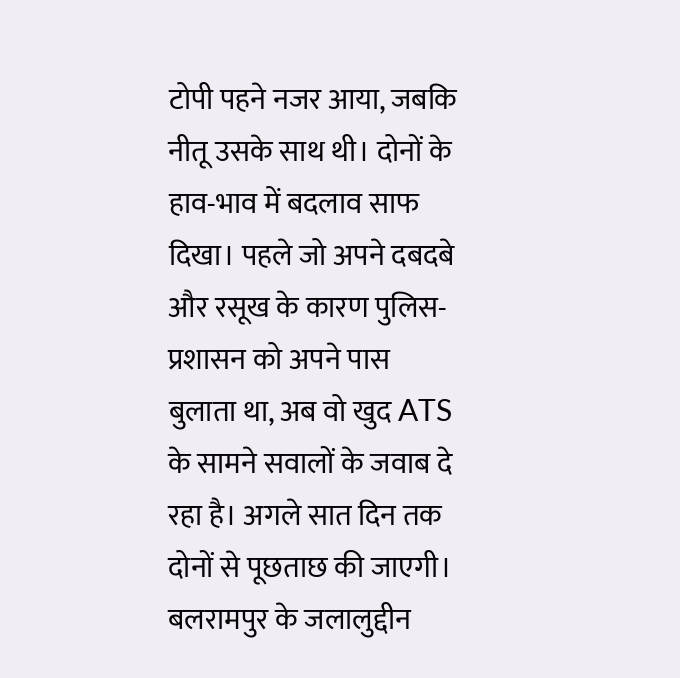टोपी पहने नजर आया, जबकि नीतू उसके साथ थी। दोनों के हाव-भाव में बदलाव साफ दिखा। पहले जो अपने दबदबे और रसूख के कारण पुलिस-प्रशासन को अपने पास बुलाता था, अब वो खुद ATS के सामने सवालों के जवाब दे रहा है। अगले सात दिन तक दोनों से पूछताछ की जाएगी।
बलरामपुर के जलालुद्दीन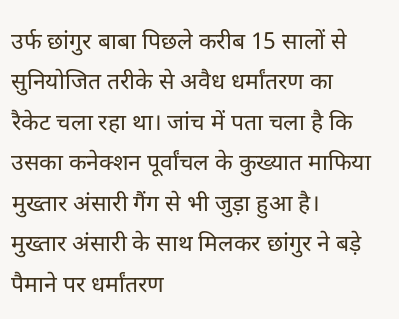उर्फ छांगुर बाबा पिछले करीब 15 सालों से सुनियोजित तरीके से अवैध धर्मांतरण का रैकेट चला रहा था। जांच में पता चला है कि उसका कनेक्शन पूर्वांचल के कुख्यात माफिया मुख्तार अंसारी गैंग से भी जुड़ा हुआ है। मुख्तार अंसारी के साथ मिलकर छांगुर ने बड़े पैमाने पर धर्मांतरण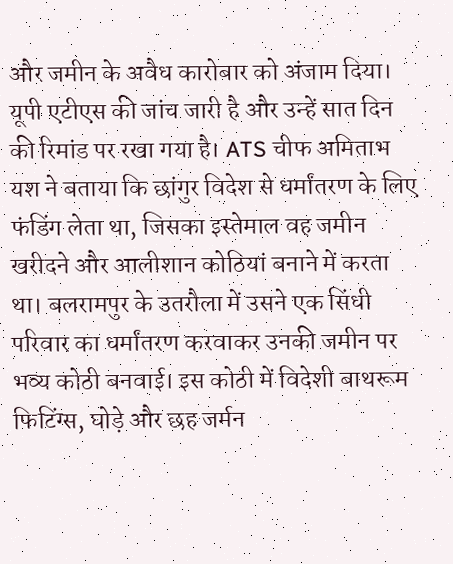और जमीन के अवैध कारोबार को अंजाम दिया।
यूपी एटीएस की जांच जारी है और उन्हें सात दिन की रिमांड पर रखा गया है। ATS चीफ अमिताभ यश ने बताया कि छांगुर विदेश से धर्मांतरण के लिए फंडिंग लेता था, जिसका इस्तेमाल वह जमीन खरीदने और आलीशान कोठियां बनाने में करता था। बलरामपुर के उतरौला में उसने एक सिंधी परिवार का धर्मांतरण करवाकर उनकी जमीन पर भव्य कोठी बनवाई। इस कोठी में विदेशी बाथरूम फिटिंग्स, घोड़े और छह जर्मन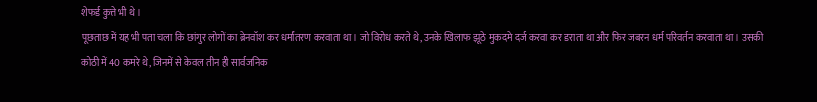शेफर्ड कुत्ते भी थे।
पूछताछ में यह भी पता चला कि छांगुर लोगों का ब्रेनवॉश कर धर्मांतरण करवाता था। जो विरोध करते थे, उनके खिलाफ झूठे मुकदमे दर्ज करवा कर डराता था और फिर जबरन धर्म परिवर्तन करवाता था। उसकी कोठी में 40 कमरे थे, जिनमें से केवल तीन ही सार्वजनिक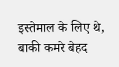इस्तेमाल के लिए थे, बाकी कमरे बेहद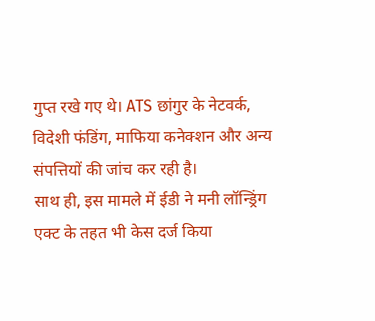गुप्त रखे गए थे। ATS छांगुर के नेटवर्क, विदेशी फंडिंग, माफिया कनेक्शन और अन्य संपत्तियों की जांच कर रही है।
साथ ही, इस मामले में ईडी ने मनी लॉन्ड्रिंग एक्ट के तहत भी केस दर्ज किया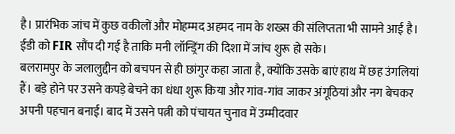है। प्रारंभिक जांच में कुछ वकीलों और मोहम्मद अहमद नाम के शख्स की संलिप्तता भी सामने आई है। ईडी को FIR सौंप दी गई है ताकि मनी लॉन्ड्रिंग की दिशा में जांच शुरू हो सके।
बलरामपुर के जलालुद्दीन को बचपन से ही छांगुर कहा जाता है, क्योंकि उसके बाएं हाथ में छह उंगलियां हैं। बड़े होने पर उसने कपड़े बेचने का धंधा शुरू किया और गांव-गांव जाकर अंगूठियां और नग बेचकर अपनी पहचान बनाई। बाद में उसने पत्नी को पंचायत चुनाव में उम्मीदवार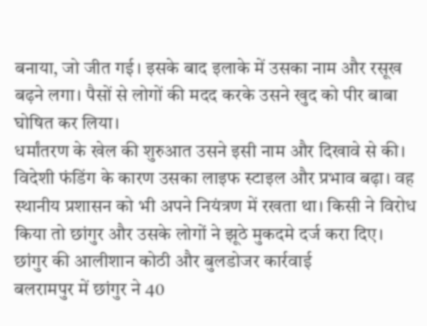बनाया, जो जीत गई। इसके बाद इलाके में उसका नाम और रसूख बढ़ने लगा। पैसों से लोगों की मदद करके उसने खुद को पीर बाबा घोषित कर लिया।
धर्मांतरण के खेल की शुरुआत उसने इसी नाम और दिखावे से की। विदेशी फंडिंग के कारण उसका लाइफ स्टाइल और प्रभाव बढ़ा। वह स्थानीय प्रशासन को भी अपने नियंत्रण में रखता था। किसी ने विरोध किया तो छांगुर और उसके लोगों ने झूठे मुकदमे दर्ज करा दिए।
छांगुर की आलीशान कोठी और बुलडोजर कार्रवाई
बलरामपुर में छांगुर ने 40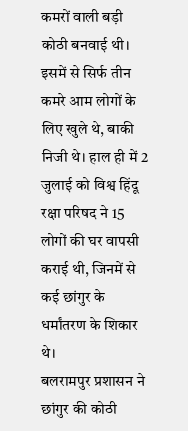कमरों वाली बड़ी कोठी बनवाई थी। इसमें से सिर्फ तीन कमरे आम लोगों के लिए खुले थे, बाकी निजी थे। हाल ही में 2 जुलाई को विश्व हिंदू रक्षा परिषद ने 15 लोगों की घर वापसी कराई थी, जिनमें से कई छांगुर के धर्मांतरण के शिकार थे।
बलरामपुर प्रशासन ने छांगुर की कोठी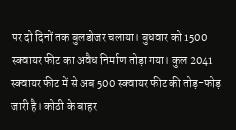पर दो दिनों तक बुलडोजर चलाया। बुधवार को 1500 स्क्वायर फीट का अवैध निर्माण तोड़ा गया। कुल 2041 स्क्वायर फीट में से अब 500 स्क्वायर फीट की तोड़-फोड़ जारी है। कोठी के बाहर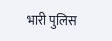भारी पुलिस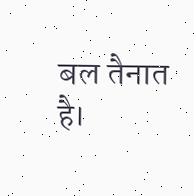बल तैनात है।